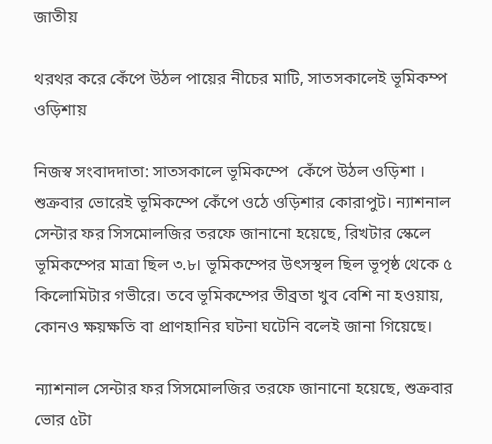জাতীয়

থরথর করে কেঁপে উঠল পায়ের নীচের মাটি, সাতসকালেই ভূমিকম্প ওড়িশায়

নিজস্ব সংবাদদাতা: সাতসকালে ভূমিকম্পে  কেঁপে উঠল ওড়িশা । শুক্রবার ভোরেই ভূমিকম্পে কেঁপে ওঠে ওড়িশার কোরাপুট। ন্যাশনাল সেন্টার ফর সিসমোলজির তরফে জানানো হয়েছে, রিখটার স্কেলে ভূমিকম্পের মাত্রা ছিল ৩.৮। ভূমিকম্পের উৎসস্থল ছিল ভূপৃষ্ঠ থেকে ৫ কিলোমিটার গভীরে। তবে ভূমিকম্পের তীব্রতা খুব বেশি না হওয়ায়, কোনও ক্ষয়ক্ষতি বা প্রাণহানির ঘটনা ঘটেনি বলেই জানা গিয়েছে।

ন্যাশনাল সেন্টার ফর সিসমোলজির তরফে জানানো হয়েছে, শুক্রবার ভোর ৫টা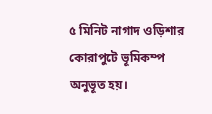৫ মিনিট নাগাদ ওড়িশার কোরাপুটে ভূমিকম্প অনুভূত হয়।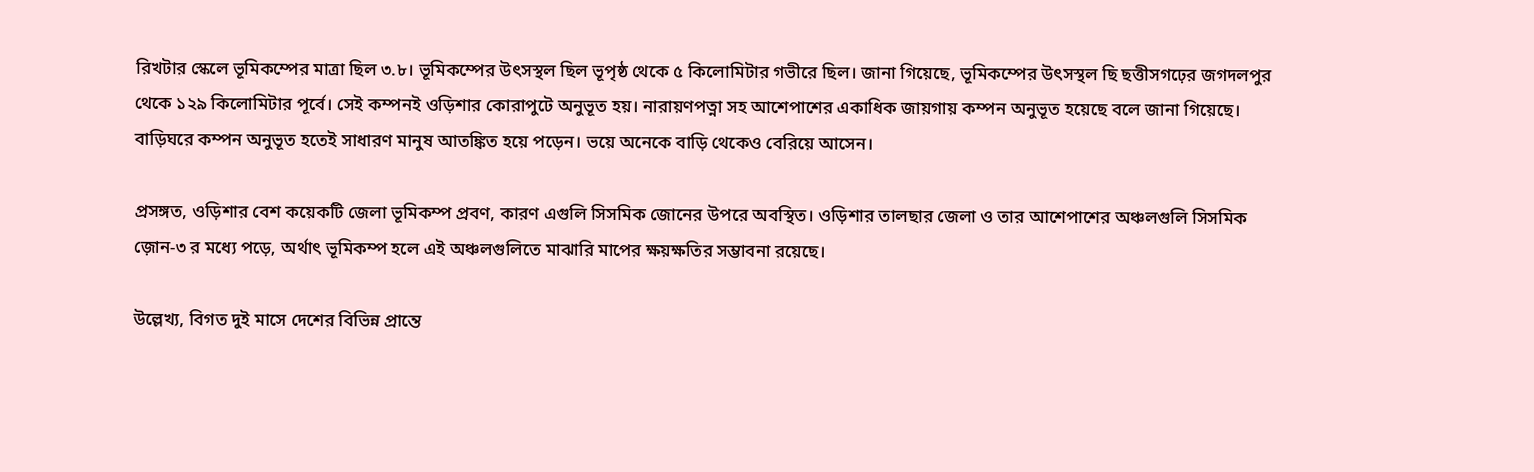রিখটার স্কেলে ভূমিকম্পের মাত্রা ছিল ৩.৮। ভূমিকম্পের উৎসস্থল ছিল ভূপৃষ্ঠ থেকে ৫ কিলোমিটার গভীরে ছিল। জানা গিয়েছে, ভূমিকম্পের উৎসস্থল ছি ছত্তীসগঢ়ের জগদলপুর থেকে ১২৯ কিলোমিটার পূর্বে। সেই কম্পনই ওড়িশার কোরাপুটে অনুভূত হয়। নারায়ণপত্না সহ আশেপাশের একাধিক জায়গায় কম্পন অনুভূত হয়েছে বলে জানা গিয়েছে। বাড়িঘরে কম্পন অনুভূত হতেই সাধারণ মানুষ আতঙ্কিত হয়ে পড়েন। ভয়ে অনেকে বাড়ি থেকেও বেরিয়ে আসেন।

প্রসঙ্গত, ওড়িশার বেশ কয়েকটি জেলা ভূমিকম্প প্রবণ, কারণ এগুলি সিসমিক জোনের উপরে অবস্থিত। ওড়িশার তালছার জেলা ও তার আশেপাশের অঞ্চলগুলি সিসমিক জ়োন-৩ র মধ্যে পড়ে, অর্থাৎ ভূমিকম্প হলে এই অঞ্চলগুলিতে মাঝারি মাপের ক্ষয়ক্ষতির সম্ভাবনা রয়েছে।

উল্লেখ্য, বিগত দুই মাসে দেশের বিভিন্ন প্রান্তে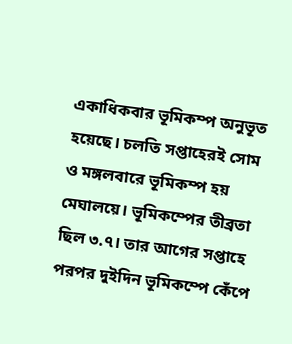একাধিকবার ভূমিকম্প অনুভূত হয়েছে। চলতি সপ্তাহেরই সোম ও মঙ্গলবারে ভূমিকম্প হয় মেঘালয়ে। ভূমিকম্পের তীব্রতা ছিল ৩.৭। তার আগের সপ্তাহে পরপর দুইদিন ভূমিকম্পে কেঁপে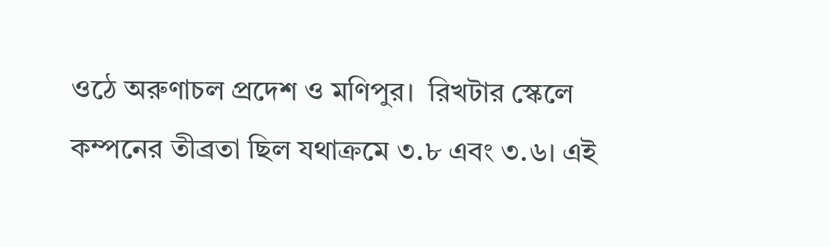ওঠে অরুণাচল প্রদেশ ও মণিপুর।  রিখটার স্কেলে কম্পনের তীব্রতা ছিল যথাক্রমে ৩.৮ এবং ৩.৬। এই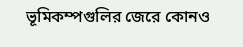ভূমিকম্পগুলির জেরে কোনও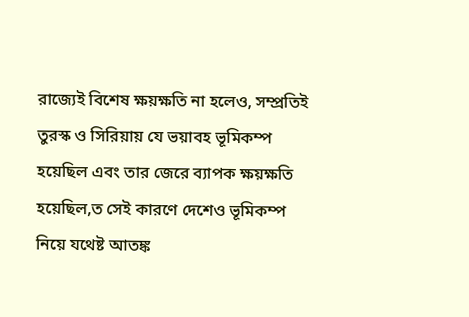রাজ্যেই বিশেষ ক্ষয়ক্ষতি না হলেও, সম্প্রতিই তুরস্ক ও সিরিয়ায় যে ভয়াবহ ভূমিকম্প হয়েছিল এবং তার জেরে ব্যাপক ক্ষয়ক্ষতি হয়েছিল,ত সেই কারণে দেশেও ভূমিকম্প নিয়ে যথেষ্ট আতঙ্ক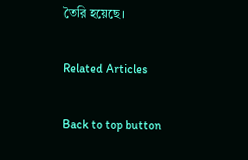তৈরি হয়েছে।

Related Articles

Back to top button